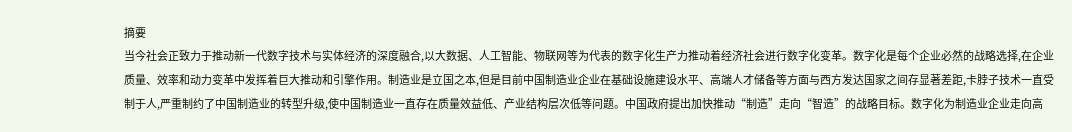摘要
当今社会正致力于推动新一代数字技术与实体经济的深度融合,以大数据、人工智能、物联网等为代表的数字化生产力推动着经济社会进行数字化变革。数字化是每个企业必然的战略选择,在企业质量、效率和动力变革中发挥着巨大推动和引擎作用。制造业是立国之本,但是目前中国制造业企业在基础设施建设水平、高端人才储备等方面与西方发达国家之间存显著差距,卡脖子技术一直受制于人,严重制约了中国制造业的转型升级,使中国制造业一直存在质量效益低、产业结构层次低等问题。中国政府提出加快推动“制造”走向“智造”的战略目标。数字化为制造业企业走向高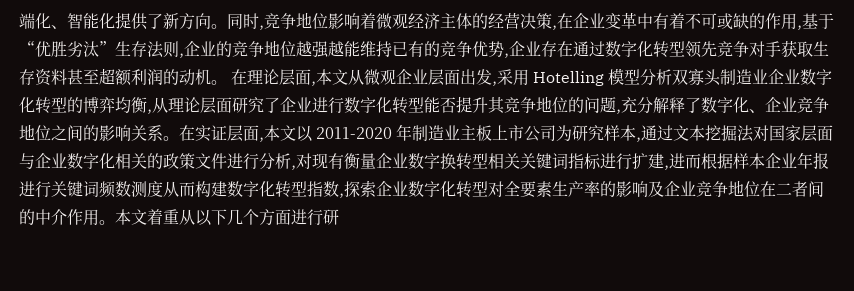端化、智能化提供了新方向。同时,竞争地位影响着微观经济主体的经营决策,在企业变革中有着不可或缺的作用,基于“优胜劣汰”生存法则,企业的竞争地位越强越能维持已有的竞争优势,企业存在通过数字化转型领先竞争对手获取生存资料甚至超额利润的动机。 在理论层面,本文从微观企业层面出发,采用 Hotelling 模型分析双寡头制造业企业数字化转型的博弈均衡,从理论层面研究了企业进行数字化转型能否提升其竞争地位的问题,充分解释了数字化、企业竞争地位之间的影响关系。在实证层面,本文以 2011-2020 年制造业主板上市公司为研究样本,通过文本挖掘法对国家层面与企业数字化相关的政策文件进行分析,对现有衡量企业数字换转型相关关键词指标进行扩建,进而根据样本企业年报进行关键词频数测度从而构建数字化转型指数,探索企业数字化转型对全要素生产率的影响及企业竞争地位在二者间的中介作用。本文着重从以下几个方面进行研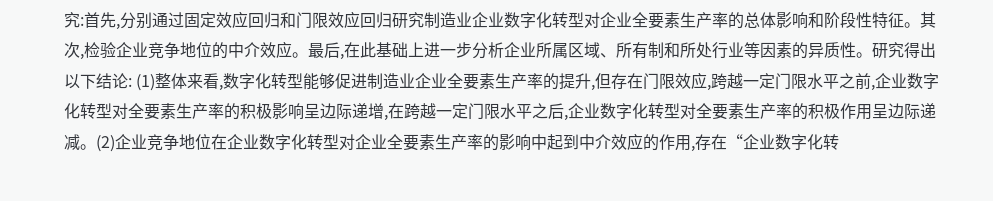究:首先,分别通过固定效应回归和门限效应回归研究制造业企业数字化转型对企业全要素生产率的总体影响和阶段性特征。其次,检验企业竞争地位的中介效应。最后,在此基础上进一步分析企业所属区域、所有制和所处行业等因素的异质性。研究得出以下结论: (1)整体来看,数字化转型能够促进制造业企业全要素生产率的提升,但存在门限效应,跨越一定门限水平之前,企业数字化转型对全要素生产率的积极影响呈边际递增,在跨越一定门限水平之后,企业数字化转型对全要素生产率的积极作用呈边际递减。(2)企业竞争地位在企业数字化转型对企业全要素生产率的影响中起到中介效应的作用,存在“企业数字化转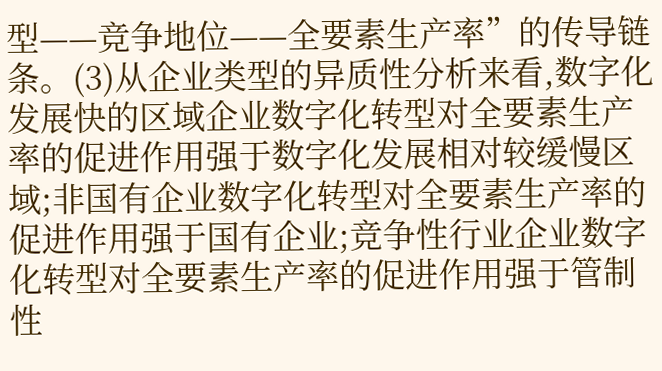型——竞争地位——全要素生产率”的传导链条。(3)从企业类型的异质性分析来看,数字化发展快的区域企业数字化转型对全要素生产率的促进作用强于数字化发展相对较缓慢区域;非国有企业数字化转型对全要素生产率的促进作用强于国有企业;竞争性行业企业数字化转型对全要素生产率的促进作用强于管制性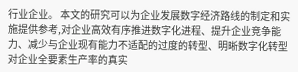行业企业。 本文的研究可以为企业发展数字经济路线的制定和实施提供参考,对企业高效有序推进数字化进程、提升企业竞争能力、减少与企业现有能力不适配的过度的转型、明晰数字化转型对企业全要素生产率的真实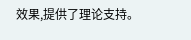效果,提供了理论支持。